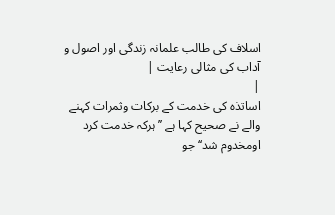اسلاف کی طالب علمانہ زندگی اور اصول و آداب کی مثالی رعایت |
|
اساتذہ کی خدمت کے برکات وثمرات کہنے والے نے صحیح کہا ہے ’’ہرکہ خدمت کرد اومخدوم شد‘‘ جو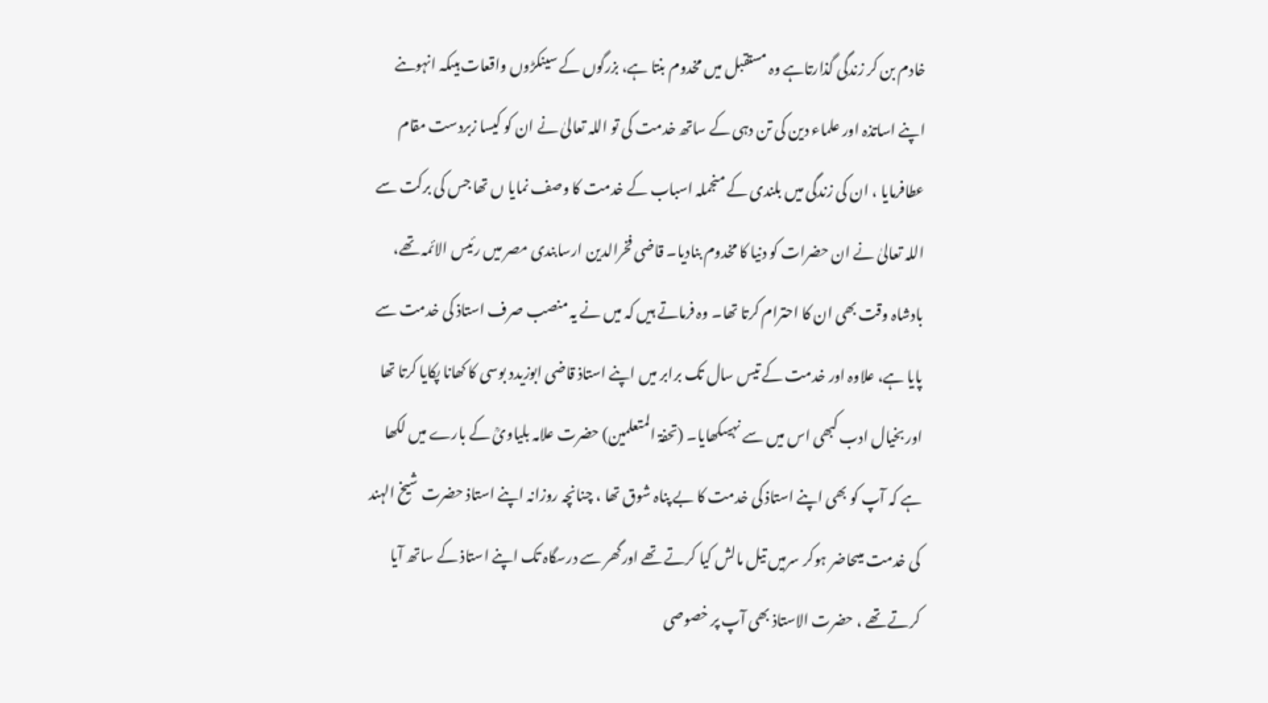خادم بن کر زندگی گذارتاہے وہ مستقبل میں مخدوم بنتا ہے، بزرگوں کے سینکڑوں واقعات ہیںکہ انہوںنے اپنے اساتذہ اور علماء دین کی تن دہی کے ساتھ خدمت کی تو اللہ تعالیٰ نے ان کو کیسا زبردست مقام عطافرمایا ، ان کی زندگی میں بلندی کے منجملہ اسباب کے خدمت کا وصف نمایا ں تھا جس کی برکت سے اللہ تعالیٰ نے ان حضرات کو دنیا کا مخدوم بنادیا۔ قاضی فخرالدین ارسابندی مصر میں رئیس الائمہ تھے، بادشاہ وقت بھی ان کا احترام کرتا تھا۔ وہ فرماتے ہیں کہ میں نے یہ منصب صرف استاذ کی خدمت سے پایا ہے، علاوہ اور خدمت کے تیس سال تک برابر میں اپنے استاذ قاضی ابوزیدد بوسی کا کھانا پکایا کرتا تھا اور بخیال ادب کبھی اس میں سے نہیںکھایا۔ (تحفۃ المتعلمین) حضرت علامہ بلیاویؒ کے بارے میں لکھا ہے کہ آپ کو بھی اپنے استاذ کی خدمت کا بے پناہ شوق تھا ، چنانچہ روزانہ اپنے استاذ حضرت شیخ الہند کی خدمت میںحاضر ہوکر سرمیں تیل مالش کیا کرتے تھے اورگھر سے درسگاہ تک اپنے استاذ کے ساتھ آیا کرتے تھے ، حضرت الاستاذ بھی آپ پر خصوصی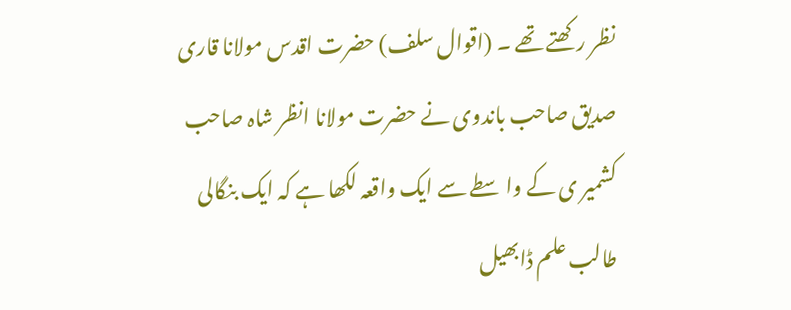نظر رکھتے تھے ۔ (اقوال سلف) حضرت اقدس مولانا قاری صدیق صاحب باندوی نے حضرت مولانا انظر شاہ صاحب کشمیر ی کے واسطے سے ایک واقعہ لکھا ہے کہ ایک بنگالی طالب علم ڈابھیل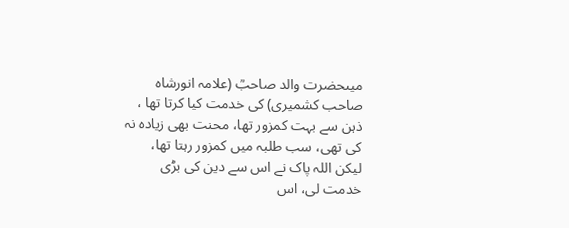میںحضرت والد صاحبؒ (علامہ انورشاہ صاحب کشمیری) کی خدمت کیا کرتا تھا ، ذہن سے بہت کمزور تھا، محنت بھی زیادہ نہ کی تھی، سب طلبہ میں کمزور رہتا تھا، لیکن اللہ پاک نے اس سے دین کی بڑی خدمت لی، اس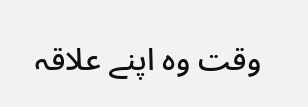وقت وہ اپنے علاقہ